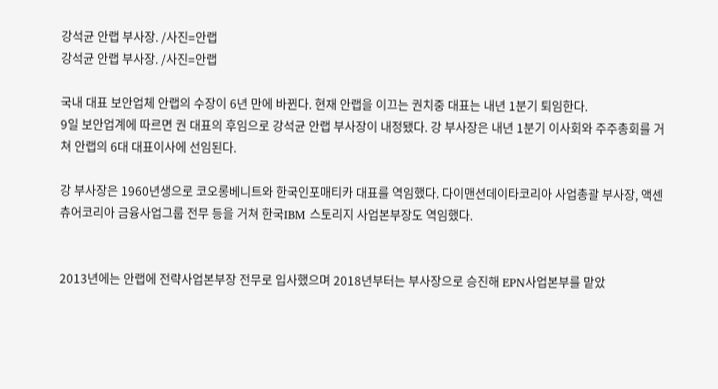강석균 안랩 부사장. /사진=안랩
강석균 안랩 부사장. /사진=안랩

국내 대표 보안업체 안랩의 수장이 6년 만에 바뀐다. 현재 안랩을 이끄는 권치중 대표는 내년 1분기 퇴임한다.
9일 보안업계에 따르면 권 대표의 후임으로 강석균 안랩 부사장이 내정됐다. 강 부사장은 내년 1분기 이사회와 주주총회를 거쳐 안랩의 6대 대표이사에 선임된다.

강 부사장은 1960년생으로 코오롱베니트와 한국인포매티카 대표를 역임했다. 다이맨션데이타코리아 사업총괄 부사장, 액센츄어코리아 금융사업그룹 전무 등을 거쳐 한국IBM 스토리지 사업본부장도 역임했다.


2013년에는 안랩에 전략사업본부장 전무로 입사했으며 2018년부터는 부사장으로 승진해 EPN사업본부를 맡았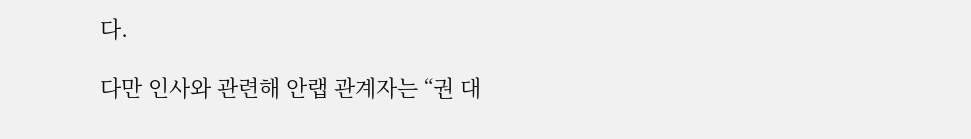다.

다만 인사와 관련해 안랩 관계자는 “권 대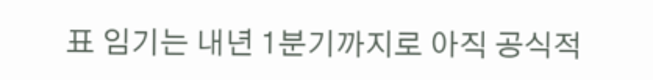표 임기는 내년 1분기까지로 아직 공식적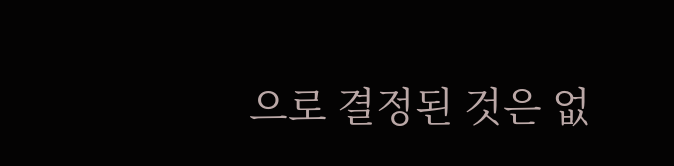으로 결정된 것은 없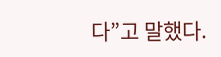다”고 말했다.